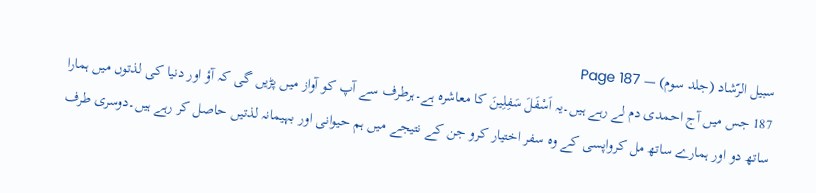سبیل الرّشاد (جلد سوم) — Page 187
187 جس میں آج احمدی دم لے رہے ہیں۔یہ اَسْفَلَ سَفِلِینَ کا معاشرہ ہے۔ہرطرف سے آپ کو آواز میں پڑیں گی کہ آؤ اور دنیا کی لذتوں میں ہمارا ساتھ دو اور ہمارے ساتھ مل کرواپسی کے وہ سفر اختیار کرو جن کے نتیجے میں ہم حیوانی اور بہیمانہ لذتیں حاصل کر رہے ہیں۔دوسری طرف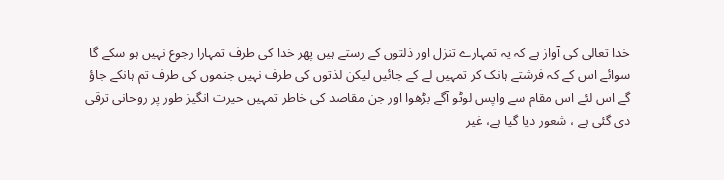خدا تعالی کی آواز ہے کہ یہ تمہارے تنزل اور ذلتوں کے رستے ہیں پھر خدا کی طرف تمہارا رجوع نہیں ہو سکے گا سوائے اس کے کہ فرشتے ہانک کر تمہیں لے کے جائیں لیکن لذتوں کی طرف نہیں جنموں کی طرف تم ہانکے جاؤ گے اس لئے اس مقام سے واپس لوٹو آگے بڑھوا اور جن مقاصد کی خاطر تمہیں حیرت انگیز طور پر روحانی ترقی دی گئی ہے ، شعور دیا گیا ہے، غیر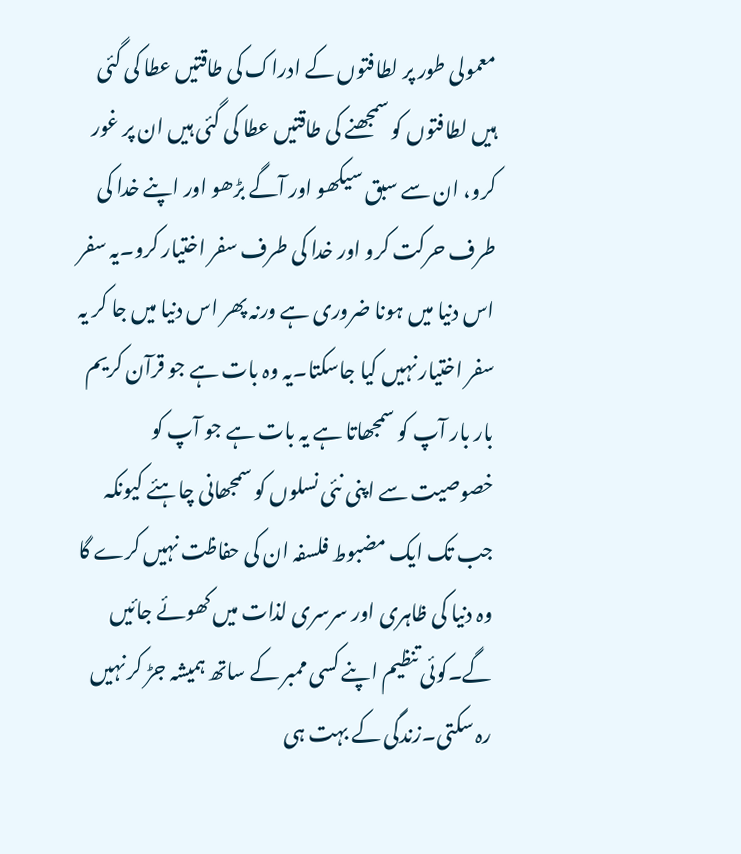معمولی طور پر لطافتوں کے ادراک کی طاقتیں عطا کی گئی ہیں لطافتوں کو سمجھنے کی طاقتیں عطا کی گئی ہیں ان پر غور کرو، ان سے سبق سیکھو اور آگے بڑھو اور اپنے خدا کی طرف حرکت کرو اور خدا کی طرف سفر اختیار کرو۔یہ سفر اس دنیا میں ہونا ضروری ہے ورنہ پھر اس دنیا میں جا کر یہ سفر اختیار نہیں کیا جاسکتا۔یہ وہ بات ہے جو قرآن کریم بار بار آپ کو سمجھاتا ہے یہ بات ہے جو آپ کو خصوصیت سے اپنی نئی نسلوں کو سمجھانی چاہئے کیونکہ جب تک ایک مضبوط فلسفہ ان کی حفاظت نہیں کرے گا وہ دنیا کی ظاہری اور سرسری لذات میں کھوئے جائیں گے۔کوئی تنظیم اپنے کسی ممبر کے ساتھ ہمیشہ جڑ کر نہیں رہ سکتی۔زندگی کے بہت ہی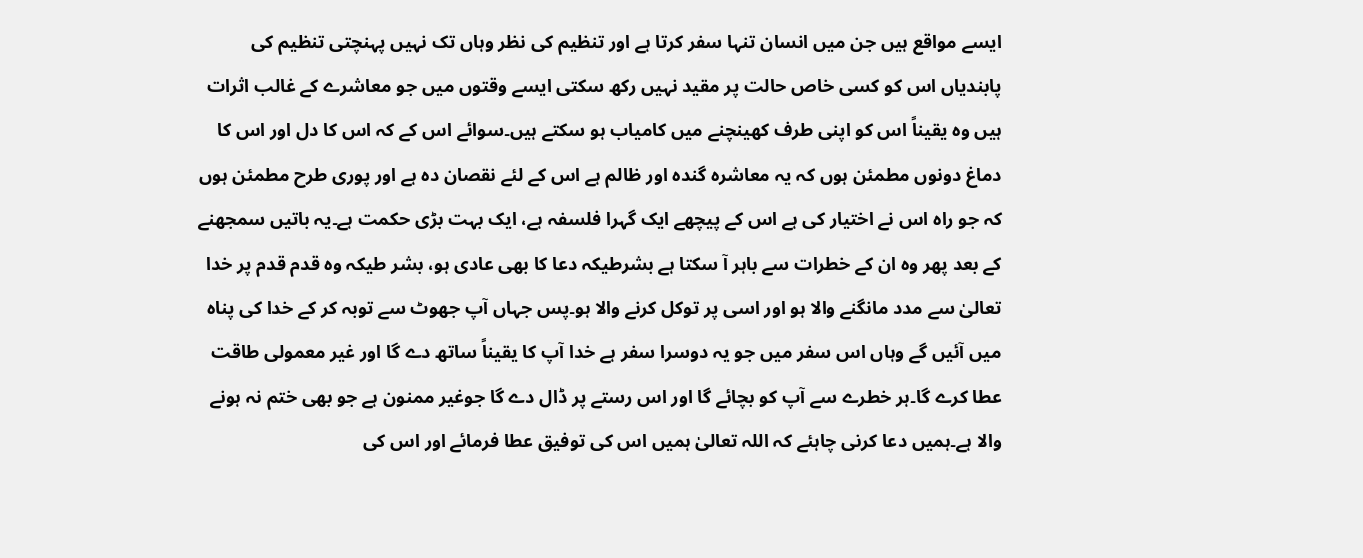ایسے مواقع ہیں جن میں انسان تنہا سفر کرتا ہے اور تنظیم کی نظر وہاں تک نہیں پہنچتی تنظیم کی پابندیاں اس کو کسی خاص حالت پر مقید نہیں رکھ سکتی ایسے وقتوں میں جو معاشرے کے غالب اثرات ہیں وہ یقیناً اس کو اپنی طرف کھینچنے میں کامیاب ہو سکتے ہیں۔سوائے اس کے کہ اس کا دل اور اس کا دماغ دونوں مطمئن ہوں کہ یہ معاشرہ گندہ اور ظالم ہے اس کے لئے نقصان دہ ہے اور پوری طرح مطمئن ہوں کہ جو راہ اس نے اختیار کی ہے اس کے پیچھے ایک گہرا فلسفہ ہے، ایک بہت بڑی حکمت ہے۔یہ باتیں سمجھنے کے بعد پھر وہ ان کے خطرات سے باہر آ سکتا ہے بشرطیکہ دعا کا بھی عادی ہو، بشر طیکہ وہ قدم قدم پر خدا تعالیٰ سے مدد مانگنے والا ہو اور اسی پر توکل کرنے والا ہو۔پس جہاں آپ جھوٹ سے توبہ کر کے خدا کی پناہ میں آئیں گے وہاں اس سفر میں جو یہ دوسرا سفر ہے خدا آپ کا یقیناً ساتھ دے گا اور غیر معمولی طاقت عطا کرے گا۔ہر خطرے سے آپ کو بچائے گا اور اس رستے پر ڈال دے گا جوغیر ممنون ہے جو بھی ختم نہ ہونے والا ہے۔ہمیں دعا کرنی چاہئے کہ اللہ تعالیٰ ہمیں اس کی توفیق عطا فرمائے اور اس کی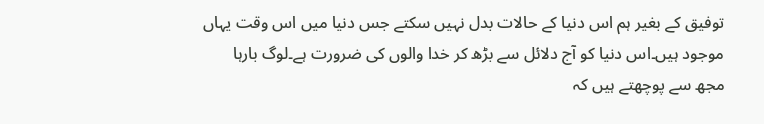توفیق کے بغیر ہم اس دنیا کے حالات بدل نہیں سکتے جس دنیا میں اس وقت یہاں موجود ہیں۔اس دنیا کو آج دلائل سے بڑھ کر خدا والوں کی ضرورت ہے۔لوگ بارہا مجھ سے پوچھتے ہیں کہ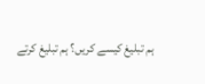ہم تبلیغ کیسے کریں؟ ہم تبلیغ کرتے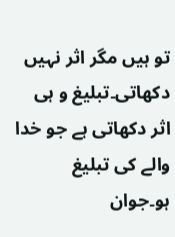تو ہیں مگر اثر نہیں دکھاتی۔تبلیغ و ہی اثر دکھاتی ہے جو خدا والے کی تبلیغ ہو۔جوان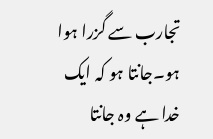تجارب سے گزرا ہوا ہو۔جانتا ہو کہ ایک خدا ہے وہ جانتا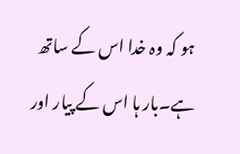ہو کہ وہ خدا اس کے ساتھ ہے۔بار ہا اس کے پیار اور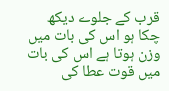قرب کے جلوے دیکھ چکا ہو اس کی بات میں وزن ہوتا ہے اس کی بات میں قوت عطا کی